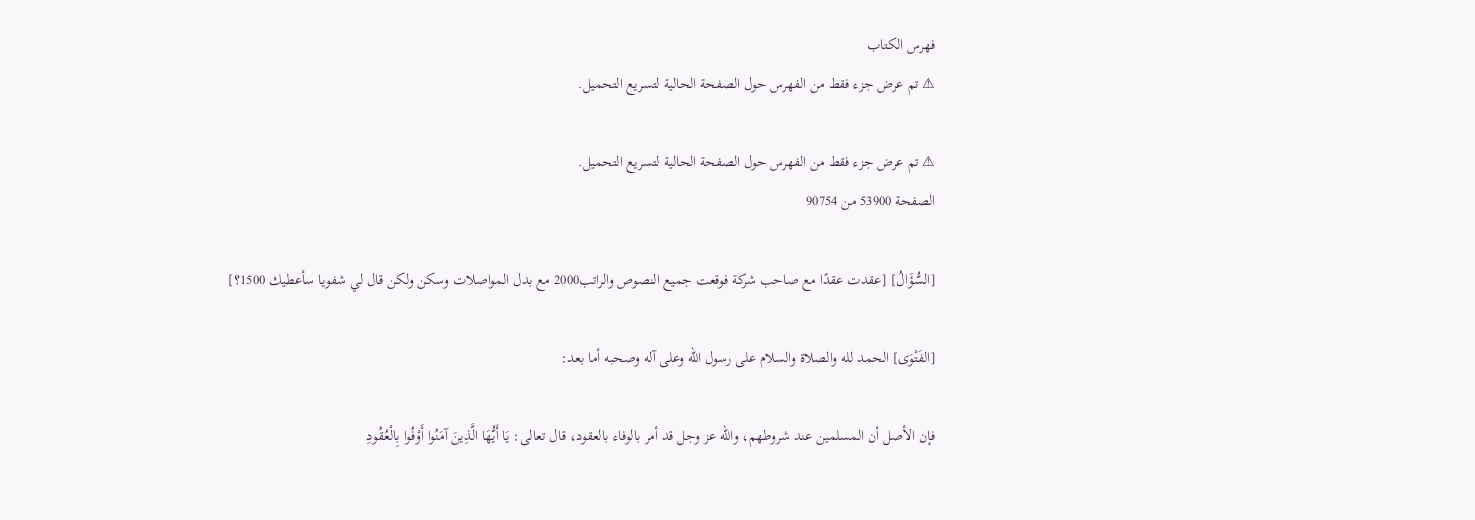فهرس الكتاب
⚠ تم عرض جزء فقط من الفهرس حول الصفحة الحالية لتسريع التحميل.

⚠ تم عرض جزء فقط من الفهرس حول الصفحة الحالية لتسريع التحميل.
الصفحة 53900 من 90754

[السُّؤَالُ] [عقدت عقدًا مع صاحب شركة فوقعت جميع النصوص والراتب2000 مع بدل المواصلات وسكن ولكن قال لي شفويا سأعطيك 1500؟]

[الفَتْوَى] الحمد لله والصلاة والسلام على رسول الله وعلى آله وصحبه أما بعد:

فإن الأصل أن المسلمين عند شروطهم، والله عز وجل قد أمر بالوفاء بالعقود، قال تعالى: يَا أَيُّهَا الَّذِينَ آمَنُوا أَوْفُوا بِالْعُقُودِ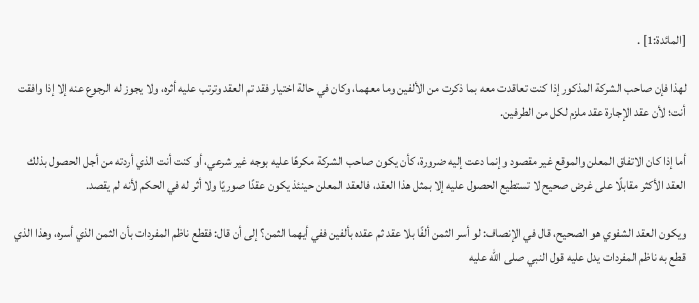[المائدة:1] .

لهذا فإن صاحب الشركة المذكور إذا كنت تعاقدت معه بما ذكرت من الألفين وما معهما، وكان في حالة اختيار فقد تم العقد وترتب عليه أثره، ولا يجوز له الرجوع عنه إلا إذا وافقت أنت؛ لأن عقد الإجارة عقد ملزم لكل من الطرفين.

أما إذا كان الاتفاق المعلن والموقع غير مقصود وإنما دعت إليه ضرورة، كأن يكون صاحب الشركة مكرهًا عليه بوجه غير شرعي، أو كنت أنت الذي أردته من أجل الحصول بذلك العقد الأكثر مقابلًا على غرض صحيح لا تستطيع الحصول عليه إلا بمثل هذا العقد، فالعقد المعلن حينئذ يكون عقدًا صوريًا ولا أثر له في الحكم لأنه لم يقصد.

ويكون العقد الشفوي هو الصحيح، قال في الإنصاف: لو أسر الثمن ألفًا بلا عقد ثم عقده بألفين ففي أيهما الثمن؟ إلى أن قال: فقطع ناظم المفردات بأن الثمن الذي أسره، وهذا الذي قطع به ناظم المفردات يدل عليه قول النبي صلى الله عليه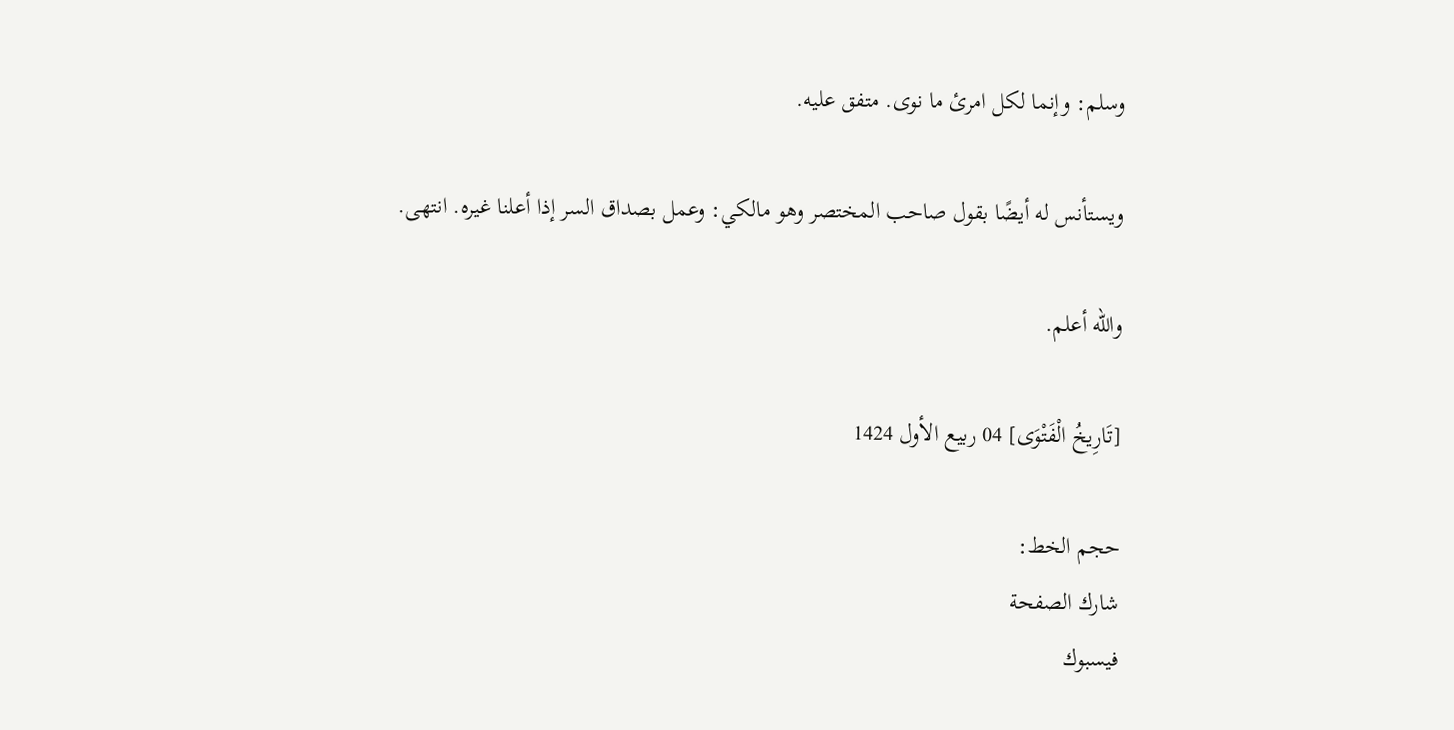وسلم: وإنما لكل امرئ ما نوى. متفق عليه.

ويستأنس له أيضًا بقول صاحب المختصر وهو مالكي: وعمل بصداق السر إذا أعلنا غيره. انتهى.

والله أعلم.

[تَارِيخُ الْفَتْوَى] 04 ربيع الأول 1424

حجم الخط:
شارك الصفحة
فيسبوك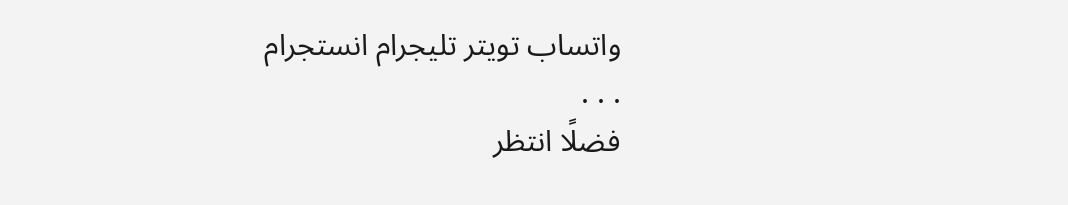واتساب تويتر تليجرام انستجرام
. . .
فضلًا انتظر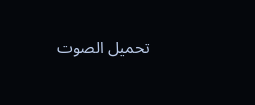تحميل الصوت